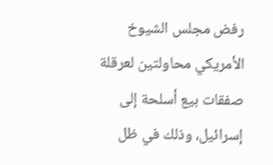رفض مجلس الشيوخ الأمريكي محاولتين لعرقلة صفقات بيع أسلحة إلى إسرائيل، وذلك في ظل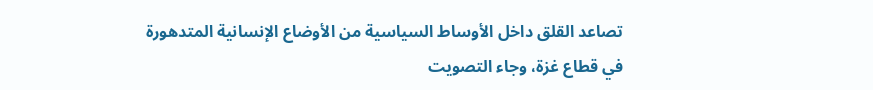تصاعد القلق داخل الأوساط السياسية من الأوضاع الإنسانية المتدهورة في قطاع غزة، وجاء التصويت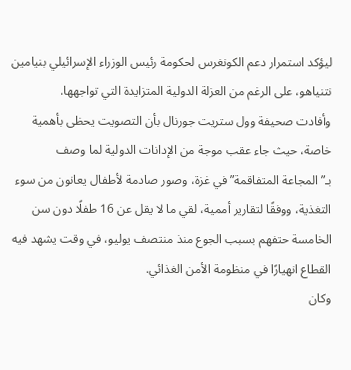ليؤكد استمرار دعم الكونغرس لحكومة رئيس الوزراء الإسرائيلي بنيامين نتنياهو، على الرغم من العزلة الدولية المتزايدة التي تواجهها.
وأفادت صحيفة وول ستريت جورنال بأن التصويت يحظى بأهمية خاصة، حيث جاء عقب موجة من الإدانات الدولية لما وصف بـ”المجاعة المتفاقمة” في غزة، وصور صادمة لأطفال يعانون من سوء التغذية، ووفقًا لتقارير أممية، لقي ما لا يقل عن 16 طفلًا دون سن الخامسة حتفهم بسبب الجوع منذ منتصف يوليو، في وقت يشهد فيه القطاع انهيارًا في منظومة الأمن الغذائي.
وكان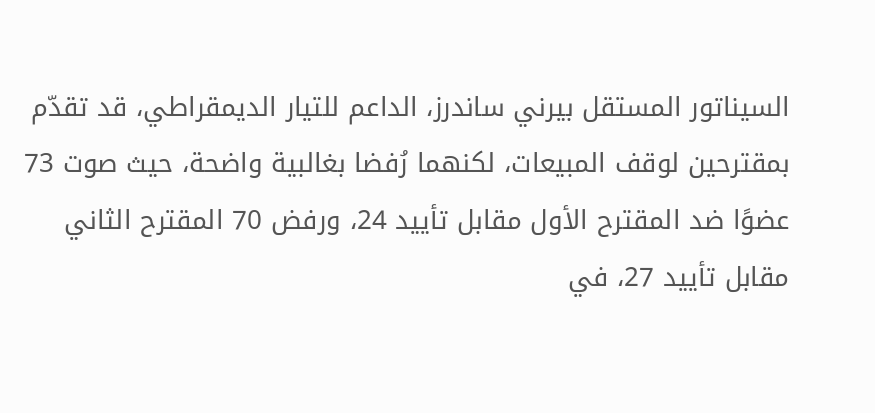السيناتور المستقل بيرني ساندرز، الداعم للتيار الديمقراطي، قد تقدّم بمقترحين لوقف المبيعات، لكنهما رُفضا بغالبية واضحة، حيث صوت 73 عضوًا ضد المقترح الأول مقابل تأييد 24، ورفض 70 المقترح الثاني مقابل تأييد 27، في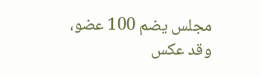مجلس يضم 100 عضو، وقد عكس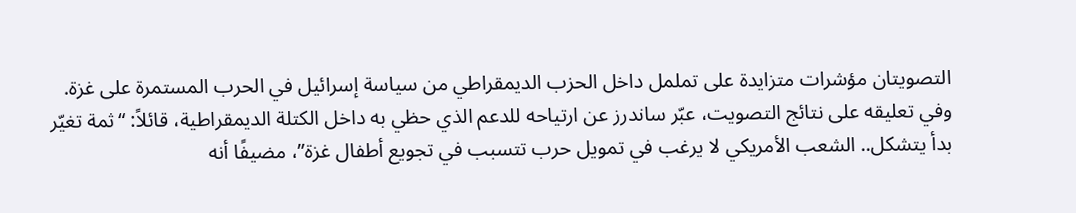التصويتان مؤشرات متزايدة على تململ داخل الحزب الديمقراطي من سياسة إسرائيل في الحرب المستمرة على غزة.
وفي تعليقه على نتائج التصويت، عبّر ساندرز عن ارتياحه للدعم الذي حظي به داخل الكتلة الديمقراطية، قائلاً: “ثمة تغيّر بدأ يتشكل.. الشعب الأمريكي لا يرغب في تمويل حرب تتسبب في تجويع أطفال غزة”، مضيفًا أنه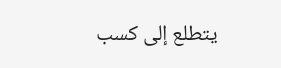يتطلع إلى كسب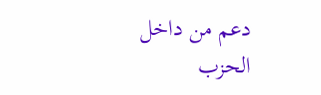دعم من داخل الحزب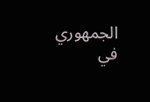الجمهوري في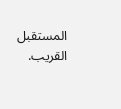المستقبل القريب.